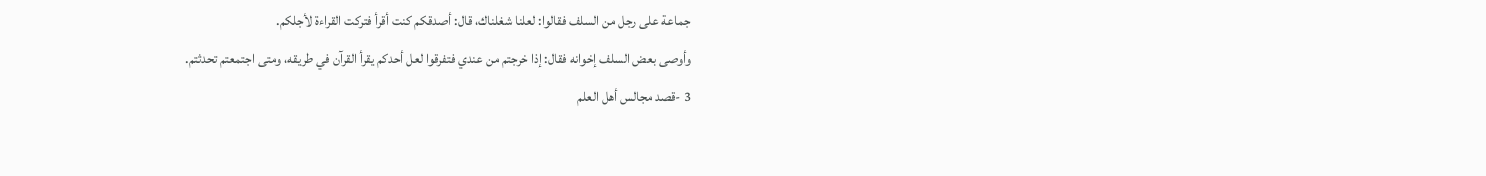جماعة على رجل من السلف فقالوا: لعلنا شغلناك، قال: أصدقكم كنت أقرأ فتركت القراءة لأجلكم.
وأوصى بعض السلف إخوانه فقال: إذا خرجتم من عندي فتفرقوا لعل أحدكم يقرأ القرآن في طريقه، ومتى اجتمعتم تحدثتم.
3 -قصد مجالس أهل العلم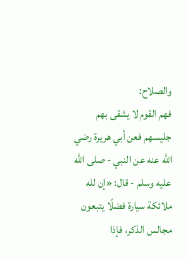والصلاح:
فهم القوم لا يشقى بهم جليسهم فعن أبي هريرة رضي الله عنه عن النبي - صلى الله عليه وسلم - قال: «إن لله ملائكة سيارة فضلًا يتبعون مجالس الذكر، فإذا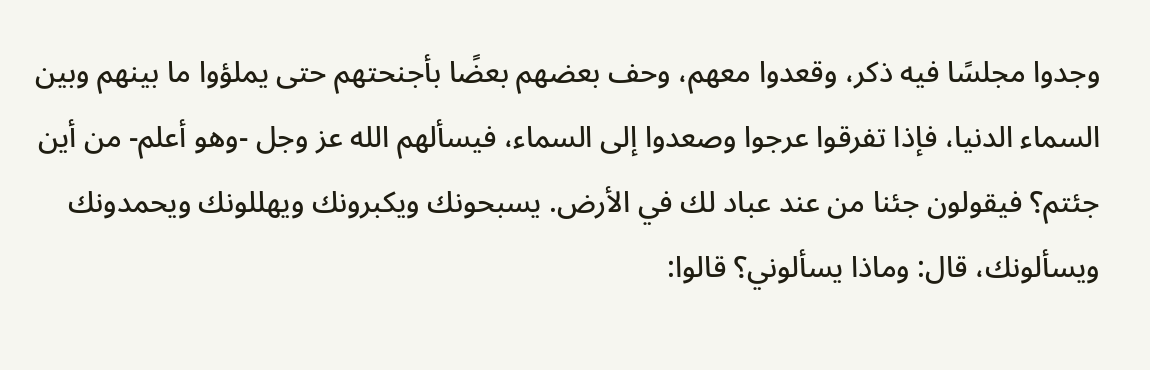وجدوا مجلسًا فيه ذكر، وقعدوا معهم، وحف بعضهم بعضًا بأجنحتهم حتى يملؤوا ما بينهم وبين السماء الدنيا، فإذا تفرقوا عرجوا وصعدوا إلى السماء، فيسألهم الله عز وجل -وهو أعلم- من أين جئتم؟ فيقولون جئنا من عند عباد لك في الأرض. يسبحونك ويكبرونك ويهللونك ويحمدونك ويسألونك، قال: وماذا يسألوني؟ قالوا: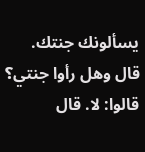يسألونك جنتك. قال وهل رأوا جنتي؟ قالوا: لا. قال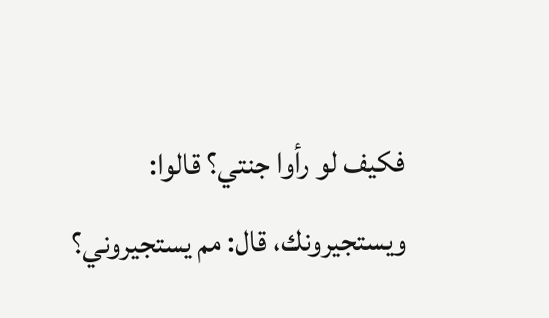فكيف لو رأوا جنتي؟ قالوا: ويستجيرونك، قال: مم يستجيروني؟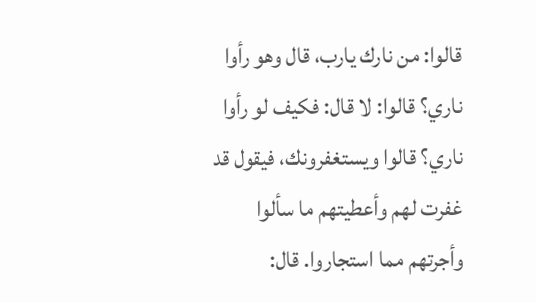قالوا: من نارك يارب، قال وهو رأوا ناري؟ قالوا: لا قال: فكيف لو رأوا ناري؟ قالوا ويستغفرونك، فيقول قد غفرت لهم وأعطيتهم ما سألوا وأجرتهم مما استجاروا. قال: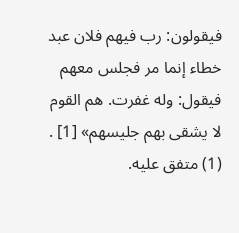فيقولون: رب فيهم فلان عبد خطاء إنما مر فجلس معهم فيقول: وله غفرت. هم القوم لا يشقى بهم جليسهم» [1] .
(1) متفق عليه.